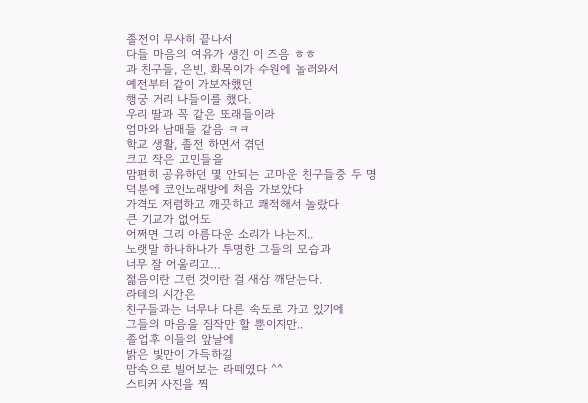졸전이 무사히 끝나서
다들 마음의 여유가 생긴 이 즈음 ㅎㅎ
과 친구들, 은빈, 화목이가 수원에 놀러와서
예전부터 같이 가보자했던
행궁 거리 나들이를 했다.
우리 딸과 꼭 같은 또래들이라
엄마와 남매들 같음 ㅋㅋ
학교 생활, 졸전 하면서 겪던
크고 작은 고민들을
맘편히 공유하던 몇 안되는 고마운 친구들중 두 명
덕분에 코인노래방에 처음 가보았다
가격도 저렴하고 깨끗하고 쾌적해서 놀랐다
큰 기교가 없어도
어쩌면 그리 아름다운 소리가 나는지..
노랫말 하나하나가 투명한 그들의 모습과
너무 잘 어울리고…
젊음이란 그런 것이란 걸 새삼 깨닫는다.
라테의 시간은
친구들과는 너무나 다른 속도로 가고 있기에
그들의 마음을 짐작만 할 뿐이지만..
졸업후 이들의 앞날에
밝은 빛만이 가득하길
맘속으로 빌어보는 라떼였다 ^^
스티커 사진을 찍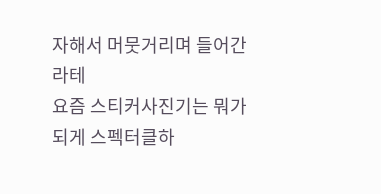자해서 머뭇거리며 들어간 라테
요즘 스티커사진기는 뭐가 되게 스펙터클하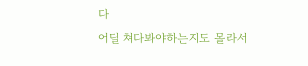다
어딜 쳐다봐야하는지도 몰라서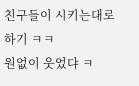친구들이 시키는대로 하기 ㅋㅋ
원없이 웃었댜 ㅋ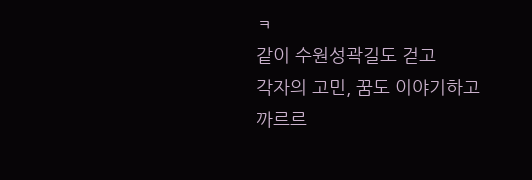ㅋ
같이 수원성곽길도 걷고
각자의 고민, 꿈도 이야기하고
까르르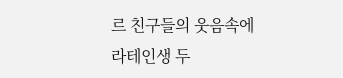르 친구들의 웃음속에
라테인생 두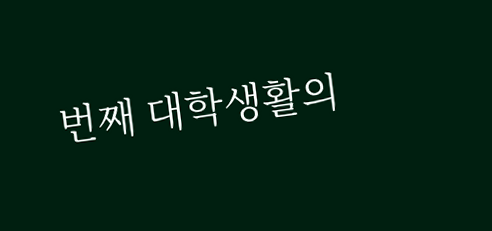번째 대학생활의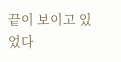끝이 보이고 있었다